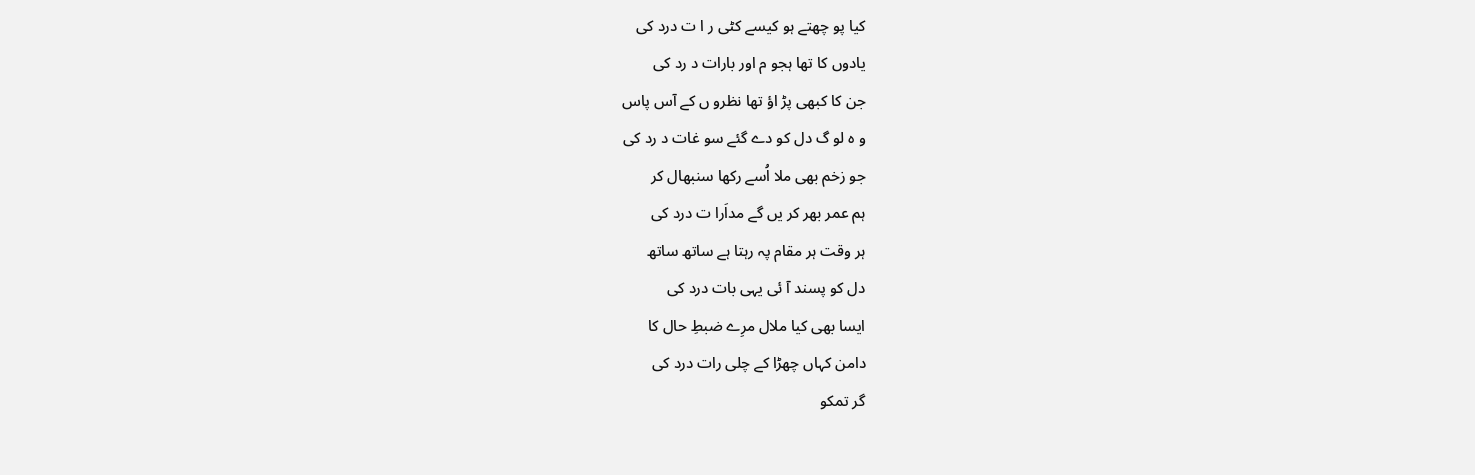کیا پو چھتے ہو کیسے کٹی ر ا ت درد کی
یادوں کا تھا ہجو م اور بارات د رد کی
جن کا کبھی پڑ اؤ تھا نظرو ں کے آس پاس
و ہ لو گ دل کو دے گئے سو غات د رد کی
جو زخم بھی ملا اُسے رکھا سنبھال کر
ہم عمر بھر کر یں گے مداَرا ت درد کی
ہر وقت ہر مقام پہ رہتا ہے ساتھ ساتھ
دل کو پسند آ ئی یہی بات درد کی
ایسا بھی کیا ملال مرِے ضبطِ حال کا
دامن کہاں چھڑا کے چلی رات درد کی
گر تمکو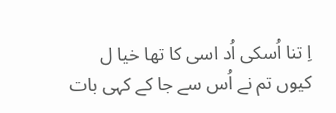اِ تنا اُسکی اُد اسی کا تھا خیا ل
کیوں تم نے اُس سے جا کے کہی بات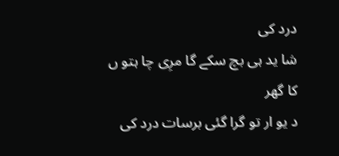درد کی
شا ید ہی بچ سکے گا مرِی چا ہتو ں کا گھر
د یو ار تو گرا گئی برسات درد کی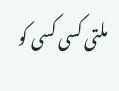ملتی کسی کسی کو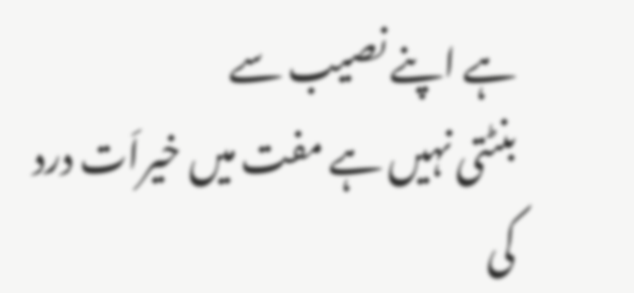ہے اپنے نصیب سے
بنٹتی نہیں ہے مفت میں خیراَت درد کی